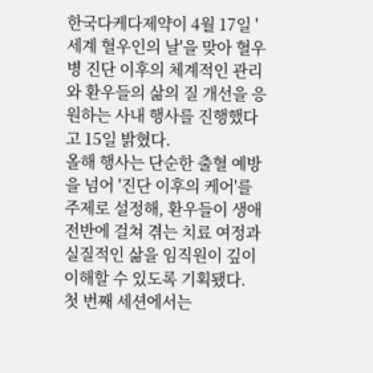한국다케다제약이 4월 17일 '세계 혈우인의 날'을 맞아 혈우병 진단 이후의 체계적인 관리와 환우들의 삶의 질 개선을 응원하는 사내 행사를 진행했다고 15일 밝혔다.
올해 행사는 단순한 출혈 예방을 넘어 '진단 이후의 케어'를 주제로 설정해, 환우들이 생애 전반에 걸쳐 겪는 치료 여정과 실질적인 삶을 임직원이 깊이 이해할 수 있도록 기획됐다.
첫 번째 세션에서는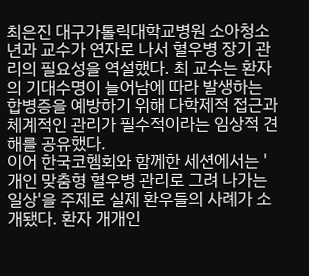최은진 대구가톨릭대학교병원 소아청소년과 교수가 연자로 나서 혈우병 장기 관리의 필요성을 역설했다. 최 교수는 환자의 기대수명이 늘어남에 따라 발생하는 합병증을 예방하기 위해 다학제적 접근과 체계적인 관리가 필수적이라는 임상적 견해를 공유했다.
이어 한국코헴회와 함께한 세션에서는 '개인 맞춤형 혈우병 관리로 그려 나가는 일상'을 주제로 실제 환우들의 사례가 소개됐다. 환자 개개인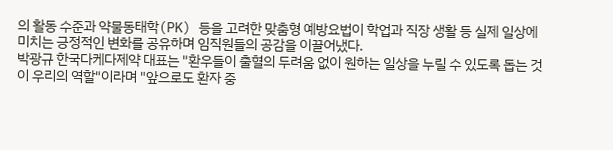의 활동 수준과 약물동태학(PK) 등을 고려한 맞춤형 예방요법이 학업과 직장 생활 등 실제 일상에 미치는 긍정적인 변화를 공유하며 임직원들의 공감을 이끌어냈다.
박광규 한국다케다제약 대표는 "환우들이 출혈의 두려움 없이 원하는 일상을 누릴 수 있도록 돕는 것이 우리의 역할"이라며 "앞으로도 환자 중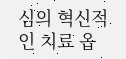심의 혁신적인 치료 옵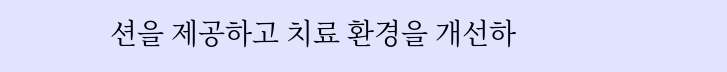션을 제공하고 치료 환경을 개선하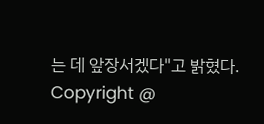는 데 앞장서겠다"고 밝혔다.
Copyright @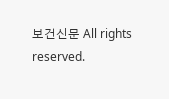보건신문 All rights reserved.